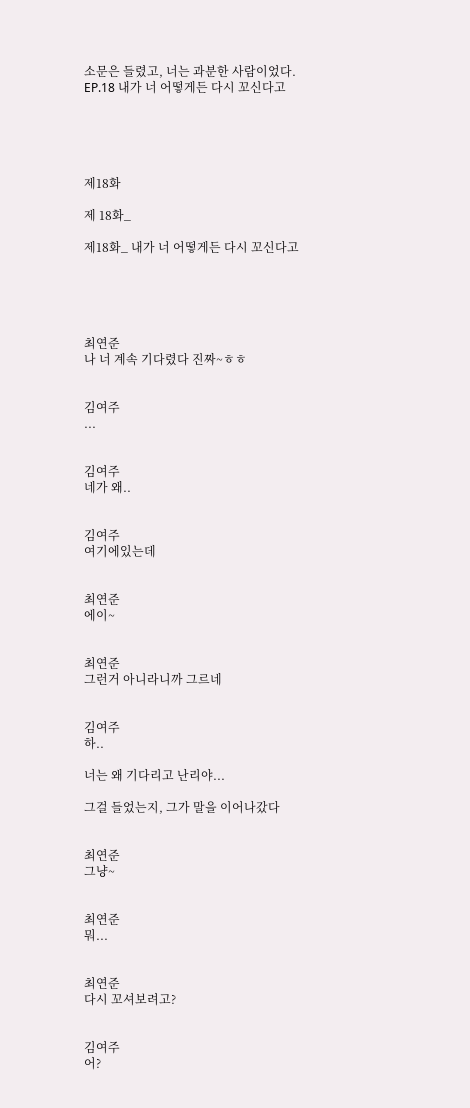소문은 들렸고, 너는 과분한 사람이었다.
EP.18 내가 너 어떻게든 다시 꼬신다고





제18화

제 18화_

제18화_ 내가 너 어떻게든 다시 꼬신다고





최연준
나 너 계속 기다렸다 진짜~ㅎㅎ


김여주
...


김여주
네가 왜..


김여주
여기에있는데


최연준
에이~


최연준
그런거 아니라니까 그르네


김여주
하..

너는 왜 기다리고 난리야...

그걸 들었는지, 그가 말을 이어나갔다


최연준
그냥~


최연준
뭐...


최연준
다시 꼬셔보려고?


김여주
어?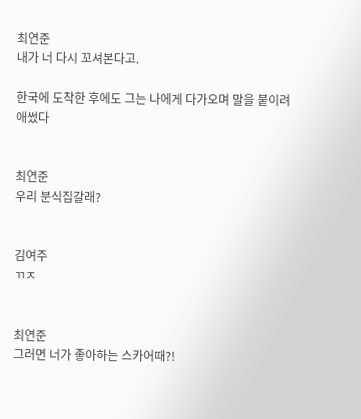최연준
내가 너 다시 꼬셔본다고.

한국에 도착한 후에도 그는 나에게 다가오며 말을 붙이려 애썼다


최연준
우리 분식집갈래?


김여주
ㄲㅈ


최연준
그러면 너가 좋아하는 스카어때?!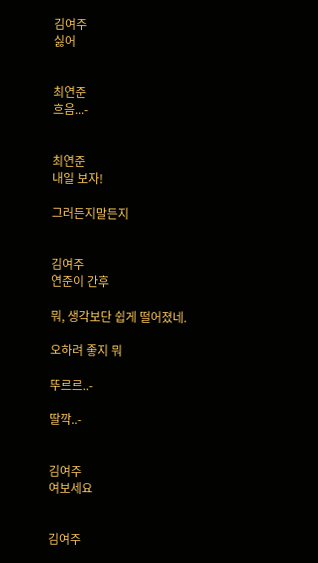김여주
싫어


최연준
흐음...-


최연준
내일 보자!

그러든지말든지


김여주
연준이 간후

뭐, 생각보단 쉽게 떨어졌네.

오하려 좋지 뭐

뚜르르..-

딸깍..-


김여주
여보세요


김여주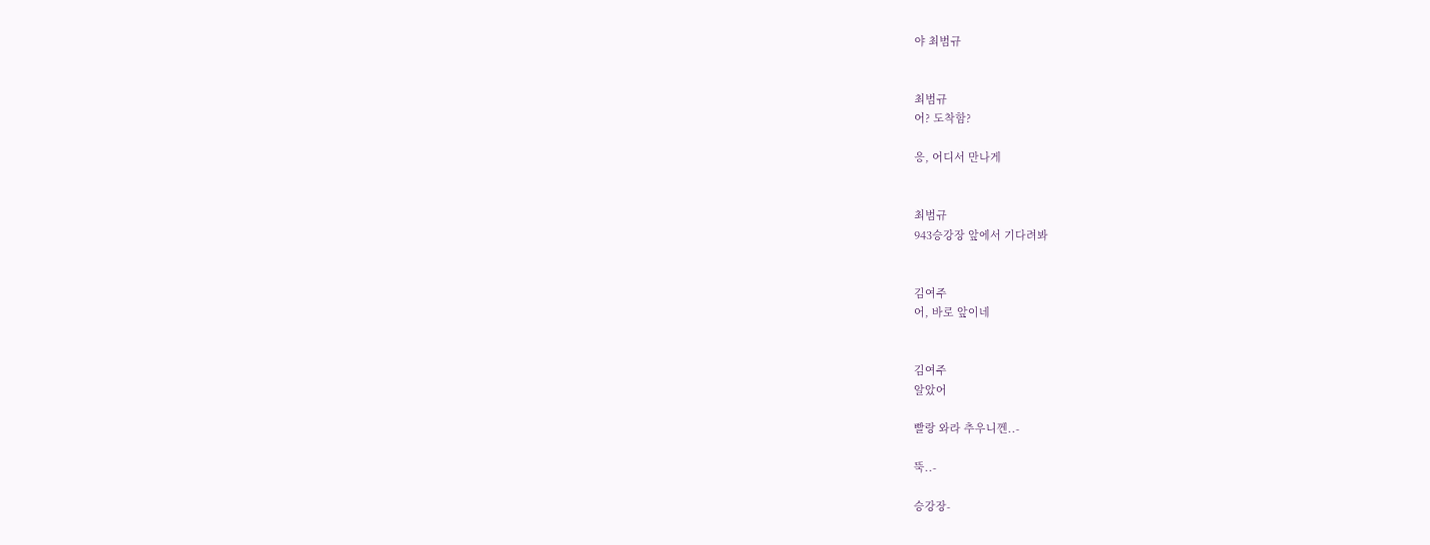야 최범규


최범규
어? 도착함?

응, 어디서 만나게


최범규
943승강장 앞에서 기다려봐


김여주
어, 바로 앞이네


김여주
알았어

빨랑 와라 추우니껜..-

뚝..-

승강장-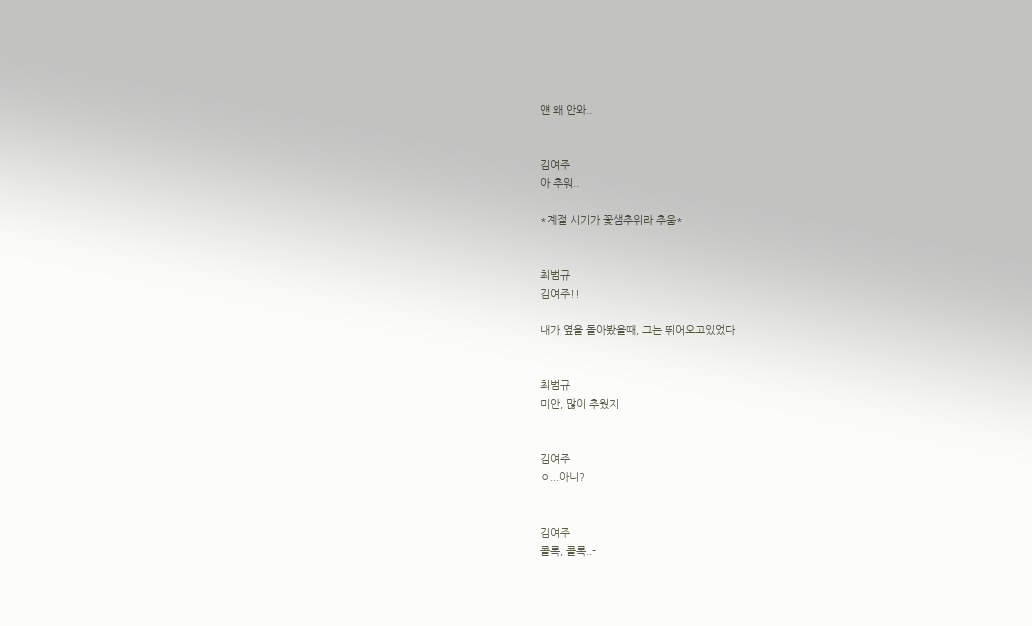얜 왜 안와..


김여주
아 추워..

*계절 시기가 꽃샘추위라 추움*


최범규
김여주!!

내가 옆을 돌아봤을때, 그는 뛰어오고있었다


최범규
미안, 많이 추웠지


김여주
ㅇ...아니?


김여주
콜록, 콜록..-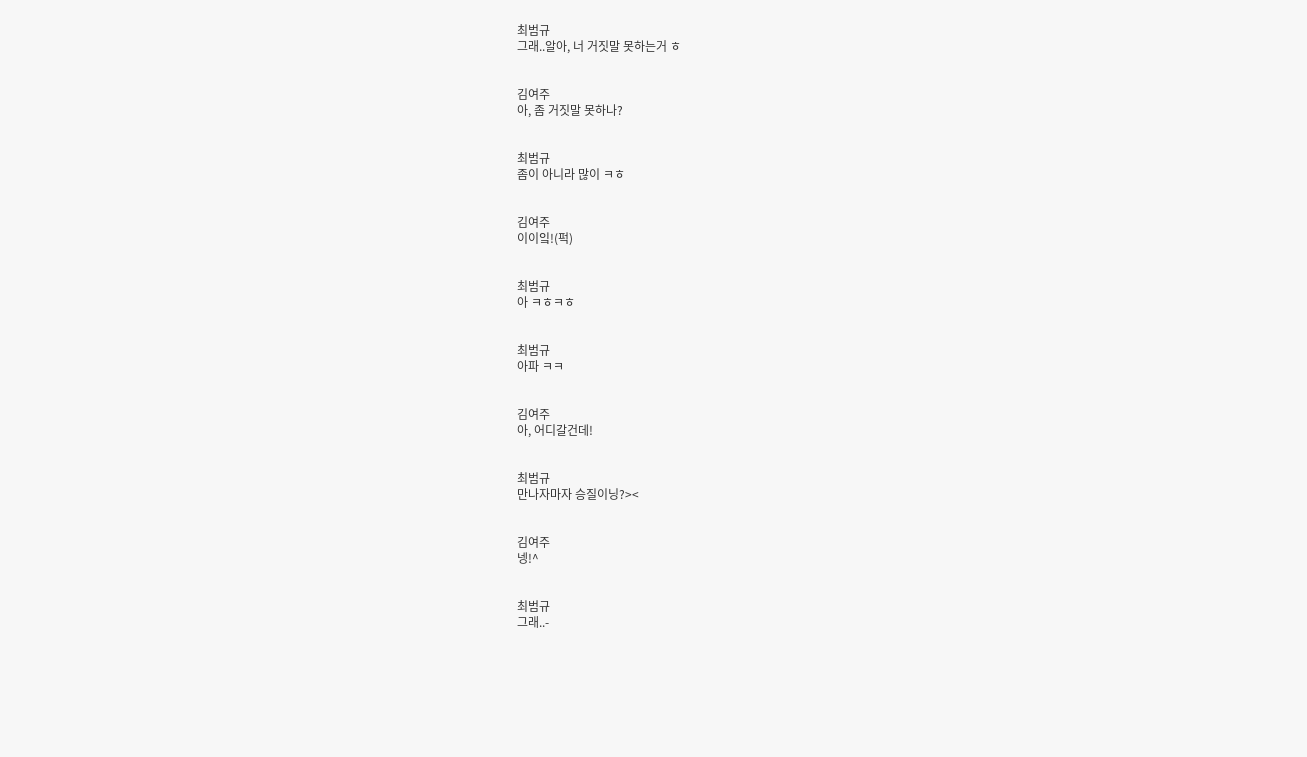최범규
그래..알아, 너 거짓말 못하는거 ㅎ


김여주
아, 좀 거짓말 못하나?


최범규
좀이 아니라 많이 ㅋㅎ


김여주
이이잌!(퍽)


최범규
아 ㅋㅎㅋㅎ


최범규
아파 ㅋㅋ


김여주
아, 어디갈건데!


최범규
만나자마자 승질이닝?><


김여주
넹!^


최범규
그래..-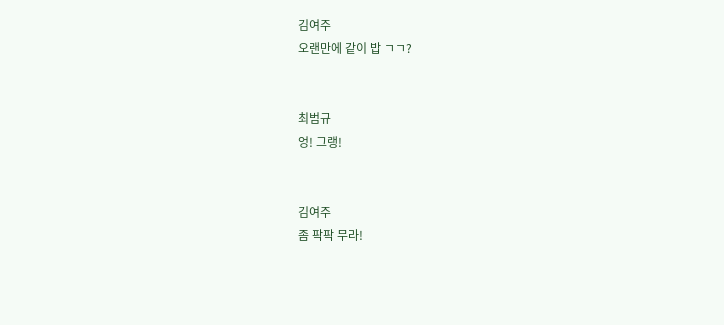김여주
오랜만에 같이 밥 ㄱㄱ?


최범규
엉! 그랭!


김여주
좀 팍팍 무라!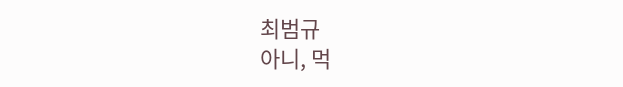최범규
아니, 먹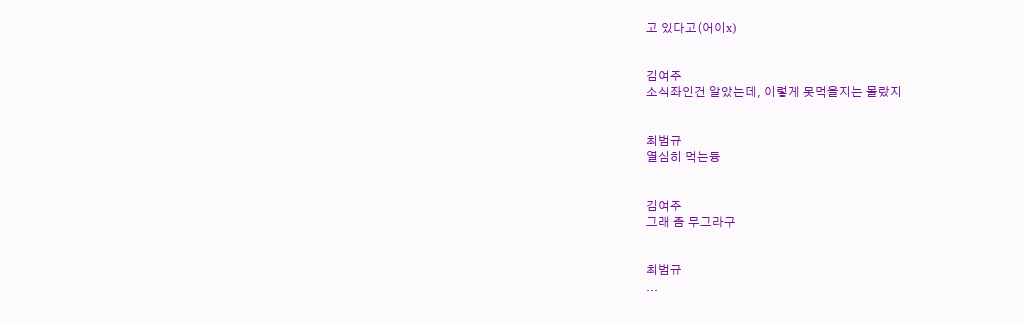고 있다고(어이x)


김여주
소식좌인건 알았는데, 이렇게 못먹을지는 몰랐지


최범규
열심히 먹는듕


김여주
그래 좀 무그라구


최범규
...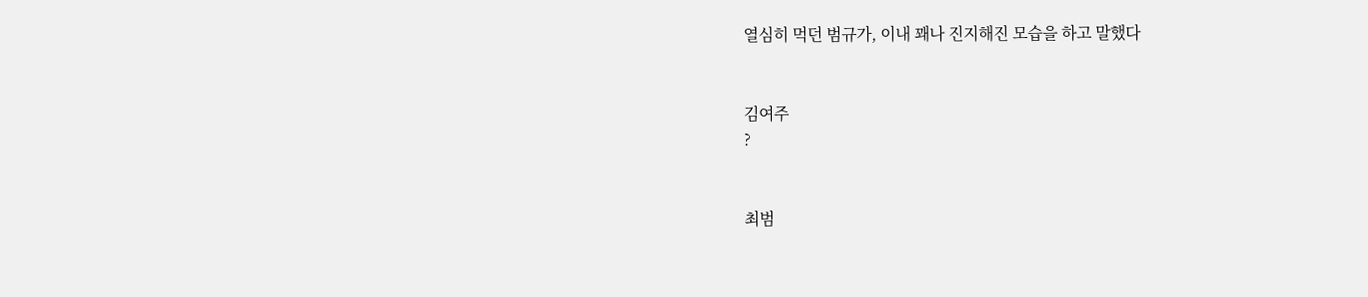열심히 먹던 범규가, 이내 꽤나 진지해진 모습을 하고 말했다


김여주
?


최범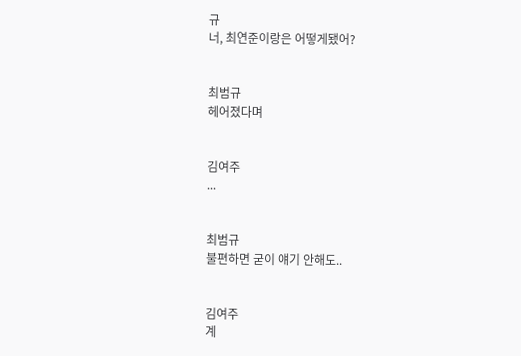규
너, 최연준이랑은 어떻게됐어?


최범규
헤어졌다며


김여주
...


최범규
불편하면 굳이 얘기 안해도..


김여주
계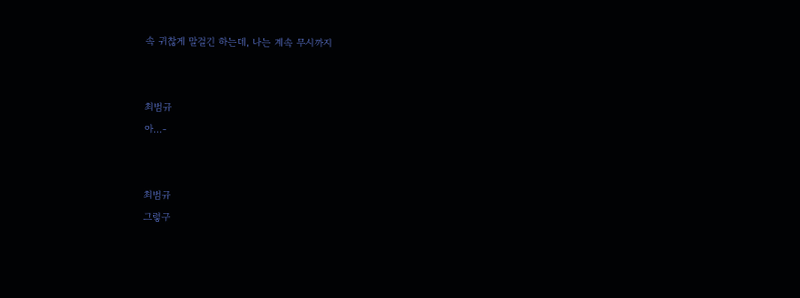속 귀찮게 말걸긴 하는데, 나는 계속 무시까지


최범규
아...-


최범규
그렇구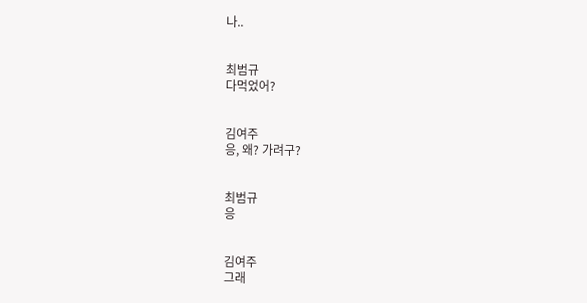나..


최범규
다먹었어?


김여주
응, 왜? 가려구?


최범규
응


김여주
그래